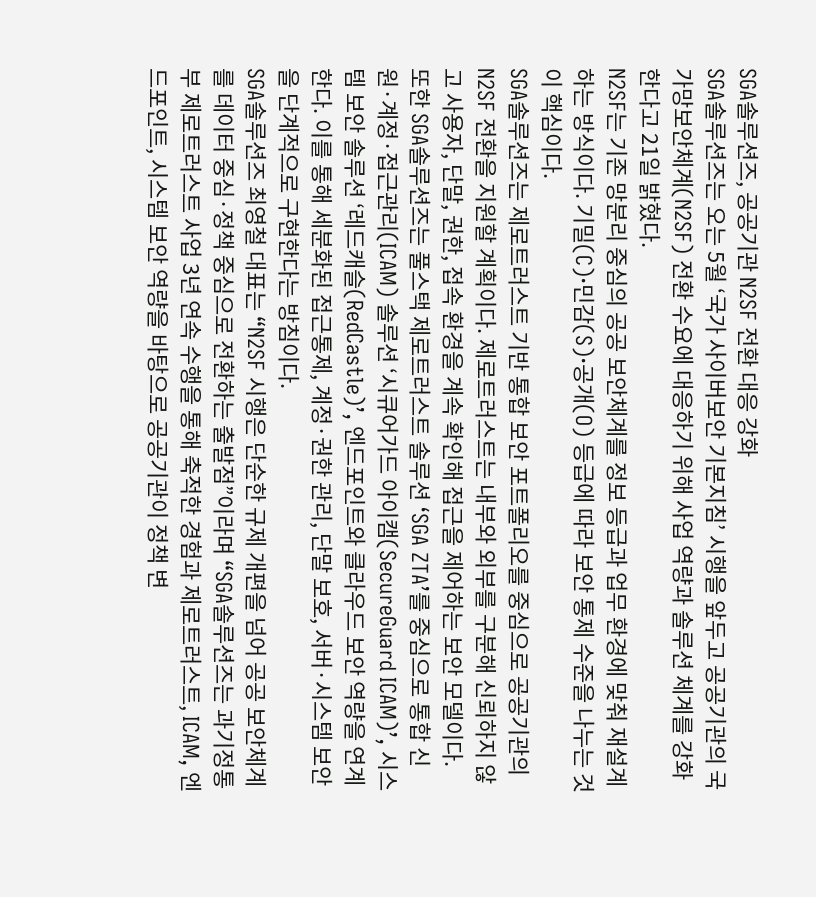SGA솔루션즈, 공공기관 N2SF 전환 대응 강화
SGA솔루션즈는 오는 5월 ‘국가 사이버보안 기본지침’ 시행을 앞두고 공공기관의 국가망보안체계(N2SF) 전환 수요에 대응하기 위해 사업 역량과 솔루션 체계를 강화한다고 21일 밝혔다.
N2SF는 기존 망분리 중심의 공공 보안체계를 정보 등급과 업무 환경에 맞춰 재설계하는 방식이다. 기밀(C)·민감(S)·공개(O) 등급에 따라 보안 통제 수준을 나누는 것이 핵심이다.
SGA솔루션즈는 제로트러스트 기반 통합 보안 포트폴리오를 중심으로 공공기관의 N2SF 전환을 지원할 계획이다. 제로트러스트는 내부와 외부를 구분해 신뢰하지 않고 사용자, 단말, 권한, 접속 환경을 계속 확인해 접근을 제어하는 보안 모델이다.
또한 SGA솔루션즈는 풀스택 제로트러스트 솔루션 ‘SGA ZTA’를 중심으로 통합 신원·계정·접근관리(ICAM) 솔루션 ‘시큐어가드 아이캠(SecureGuard ICAM)’, 시스템 보안 솔루션 ‘레드캐슬(RedCastle)’, 엔드포인트와 클라우드 보안 역량을 연계한다. 이를 통해 세분화된 접근통제, 계정·권한 관리, 단말 보호, 서버·시스템 보안을 단계적으로 구현한다는 방침이다.
SGA솔루션즈 최영철 대표는 “N2SF 시행은 단순한 규제 개편을 넘어 공공 보안체계를 데이터 중심·정책 중심으로 전환하는 출발점”이라며 “SGA솔루션즈는 과기정통부 제로트러스트 사업 3년 연속 수행을 통해 축적한 경험과 제로트러스트, ICAM, 엔드포인트, 시스템 보안 역량을 바탕으로 공공기관이 정책 변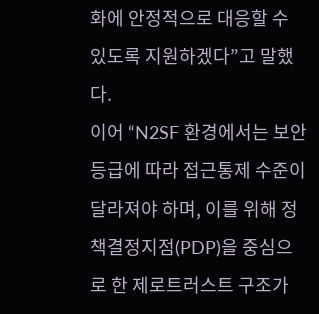화에 안정적으로 대응할 수 있도록 지원하겠다”고 말했다.
이어 “N2SF 환경에서는 보안 등급에 따라 접근통제 수준이 달라져야 하며, 이를 위해 정책결정지점(PDP)을 중심으로 한 제로트러스트 구조가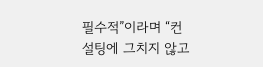필수적”이라며 “컨설팅에 그치지 않고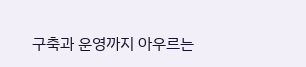구축과 운영까지 아우르는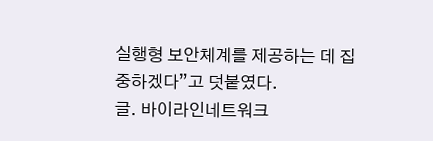실행형 보안체계를 제공하는 데 집중하겠다”고 덧붙였다.
글. 바이라인네트워크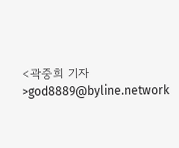<곽중희 기자>god8889@byline.network